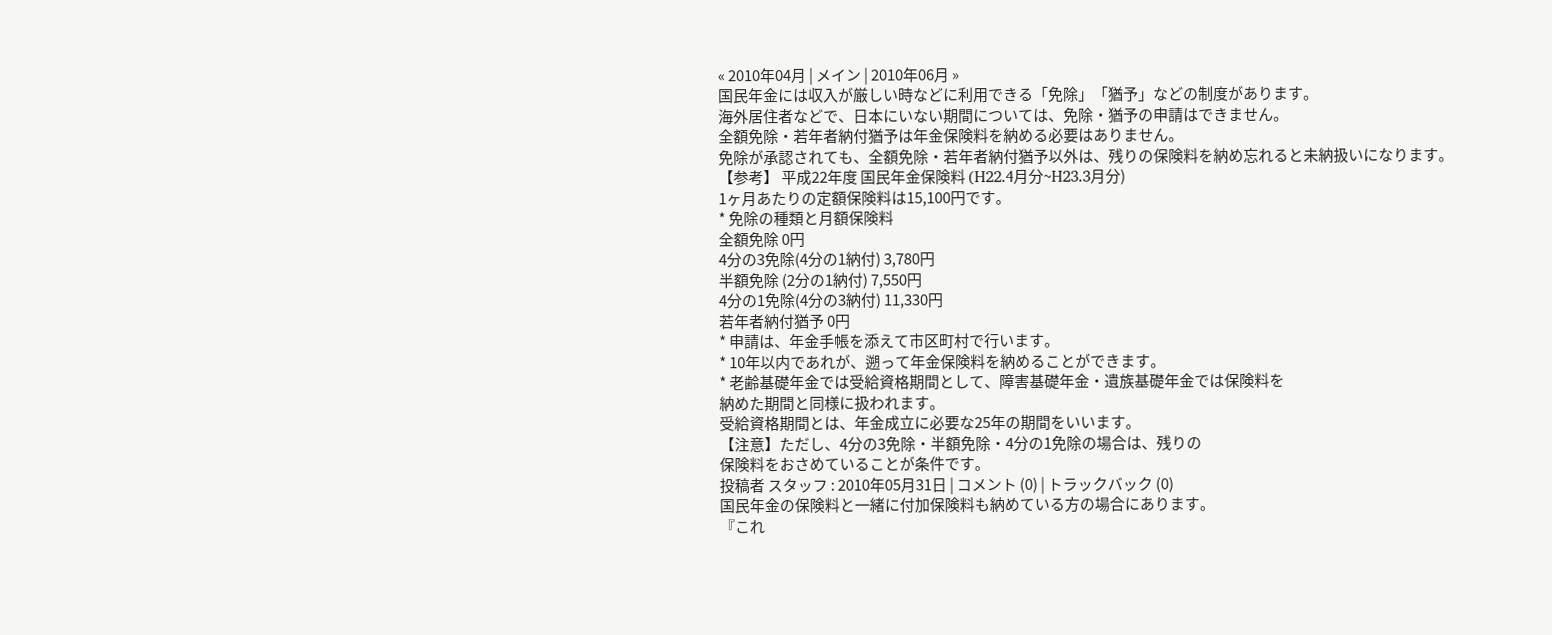« 2010年04月 | メイン | 2010年06月 »
国民年金には収入が厳しい時などに利用できる「免除」「猶予」などの制度があります。
海外居住者などで、日本にいない期間については、免除・猶予の申請はできません。
全額免除・若年者納付猶予は年金保険料を納める必要はありません。
免除が承認されても、全額免除・若年者納付猶予以外は、残りの保険料を納め忘れると未納扱いになります。
【参考】 平成22年度 国民年金保険料 (H22.4月分~H23.3月分)
1ヶ月あたりの定額保険料は15,100円です。
* 免除の種類と月額保険料
全額免除 0円
4分の3免除(4分の1納付) 3,780円
半額免除 (2分の1納付) 7,550円
4分の1免除(4分の3納付) 11,330円
若年者納付猶予 0円
* 申請は、年金手帳を添えて市区町村で行います。
* 10年以内であれが、遡って年金保険料を納めることができます。
* 老齢基礎年金では受給資格期間として、障害基礎年金・遺族基礎年金では保険料を
納めた期間と同様に扱われます。
受給資格期間とは、年金成立に必要な25年の期間をいいます。
【注意】ただし、4分の3免除・半額免除・4分の1免除の場合は、残りの
保険料をおさめていることが条件です。
投稿者 スタッフ : 2010年05月31日 | コメント (0) | トラックバック (0)
国民年金の保険料と一緒に付加保険料も納めている方の場合にあります。
『これ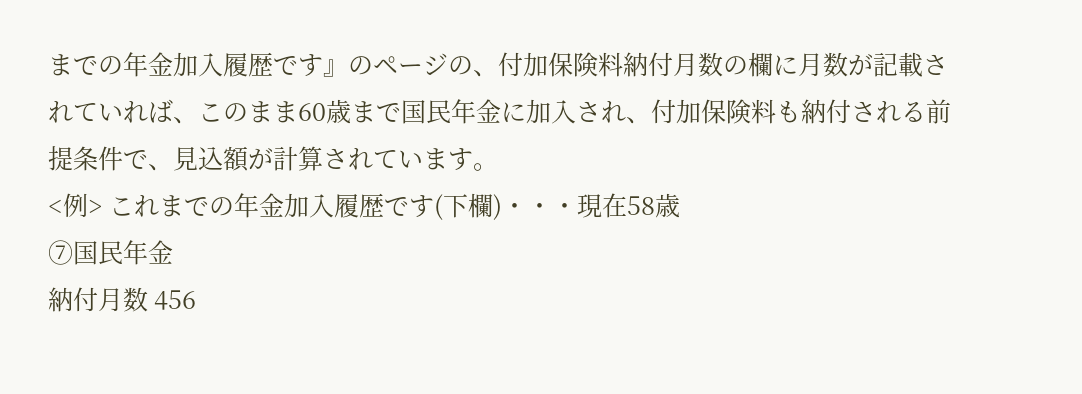までの年金加入履歴です』のページの、付加保険料納付月数の欄に月数が記載されていれば、このまま60歳まで国民年金に加入され、付加保険料も納付される前提条件で、見込額が計算されています。
<例> これまでの年金加入履歴です(下欄)・・・現在58歳
⑦国民年金
納付月数 456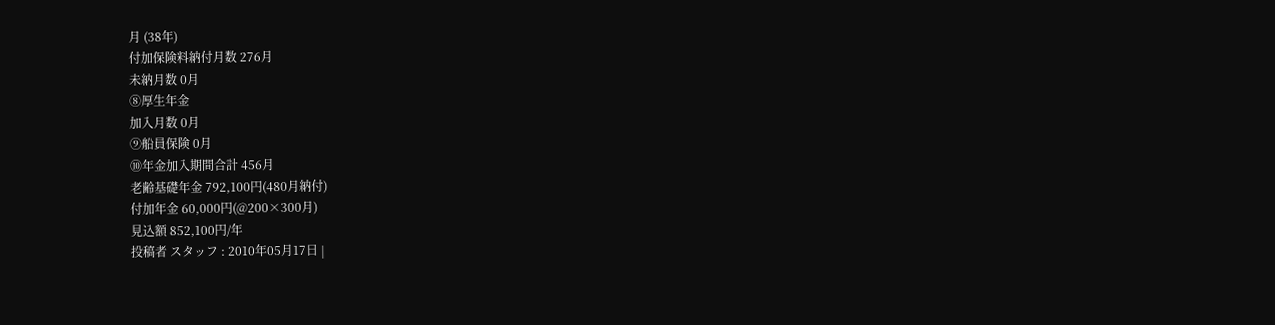月 (38年)
付加保険料納付月数 276月
未納月数 0月
⑧厚生年金
加入月数 0月
⑨船員保険 0月
⑩年金加入期間合計 456月
老齢基礎年金 792,100円(480月納付)
付加年金 60,000円(@200×300月)
見込額 852,100円/年
投稿者 スタッフ : 2010年05月17日 |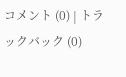コメント (0) | トラックバック (0)